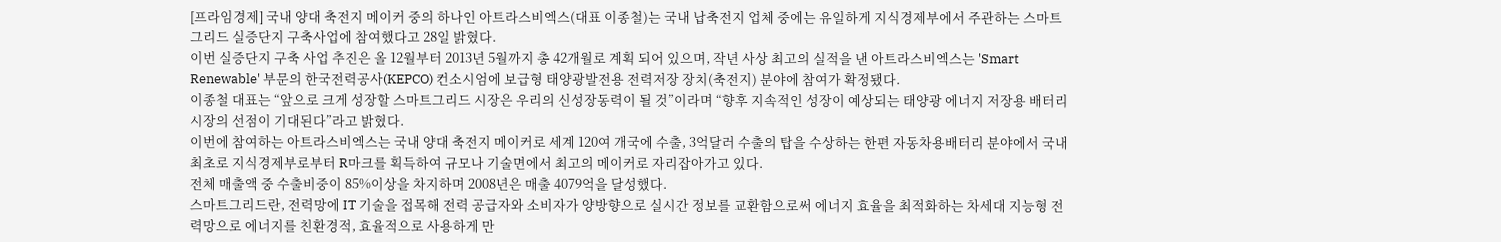[프라임경제] 국내 양대 축전지 메이커 중의 하나인 아트라스비엑스(대표 이종철)는 국내 납축전지 업체 중에는 유일하게 지식경제부에서 주관하는 스마트그리드 실증단지 구축사업에 참여했다고 28일 밝혔다.
이번 실증단지 구축 사업 추진은 올 12월부터 2013년 5월까지 총 42개월로 계획 되어 있으며, 작년 사상 최고의 실적을 낸 아트라스비엑스는 'Smart Renewable' 부문의 한국전력공사(KEPCO) 컨소시엄에 보급형 태양광발전용 전력저장 장치(축전지) 분야에 참여가 확정됐다.
이종철 대표는 “앞으로 크게 성장할 스마트그리드 시장은 우리의 신성장동력이 될 것”이라며 “향후 지속적인 성장이 예상되는 태양광 에너지 저장용 배터리 시장의 선점이 기대된다”라고 밝혔다.
이번에 참여하는 아트라스비엑스는 국내 양대 축전지 메이커로 세계 120여 개국에 수출, 3억달러 수출의 탑을 수상하는 한편 자동차용배터리 분야에서 국내 최초로 지식경제부로부터 R마크를 획득하여 규모나 기술면에서 최고의 메이커로 자리잡아가고 있다.
전체 매출액 중 수출비중이 85%이상을 차지하며 2008년은 매출 4079억을 달성했다.
스마트그리드란, 전력망에 IT 기술을 접목해 전력 공급자와 소비자가 양방향으로 실시간 정보를 교환함으로써 에너지 효율을 최적화하는 차세대 지능형 전력망으로 에너지를 친환경적, 효율적으로 사용하게 만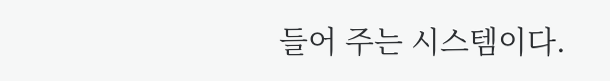들어 주는 시스템이다.